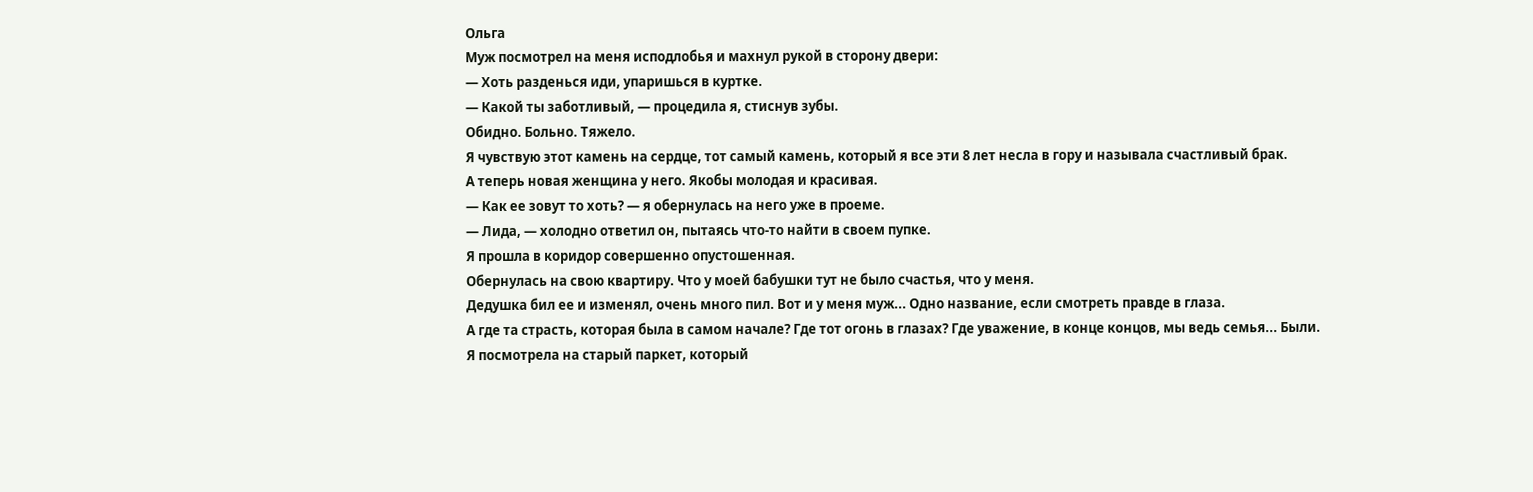Ольга
Муж посмотрел на меня исподлобья и махнул рукой в сторону двери:
— Хоть разденься иди, упаришься в куртке.
— Какой ты заботливый, — процедила я, стиснув зубы.
Обидно. Больно. Тяжело.
Я чувствую этот камень на сердце, тот самый камень, который я все эти 8 лет несла в гору и называла счастливый брак.
А теперь новая женщина у него. Якобы молодая и красивая.
— Как ее зовут то хоть? — я обернулась на него уже в проеме.
— Лида, — холодно ответил он, пытаясь что-то найти в своем пупке.
Я прошла в коридор совершенно опустошенная.
Обернулась на свою квартиру. Что у моей бабушки тут не было счастья, что у меня.
Дедушка бил ее и изменял, очень много пил. Вот и у меня муж... Одно название, если смотреть правде в глаза.
А где та страсть, которая была в самом начале? Где тот огонь в глазах? Где уважение, в конце концов, мы ведь семья... Были.
Я посмотрела на старый паркет, который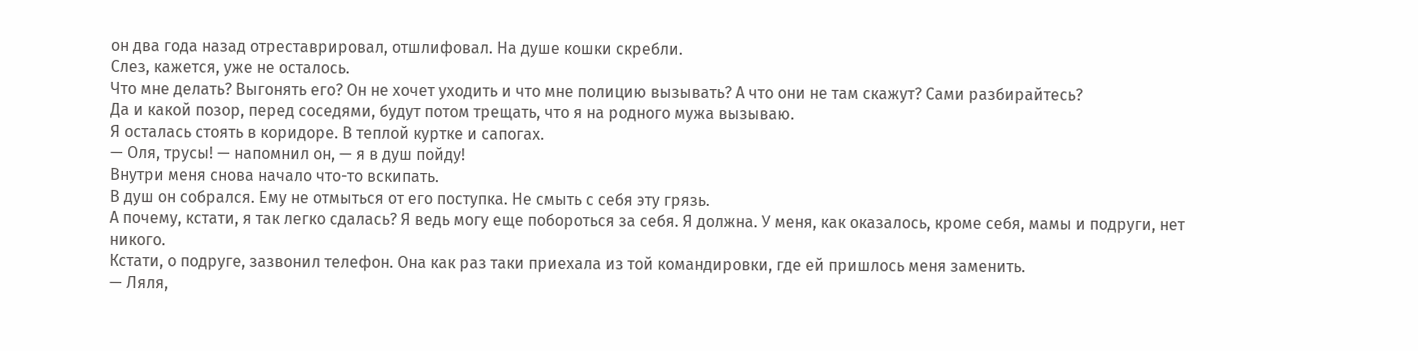он два года назад отреставрировал, отшлифовал. На душе кошки скребли.
Слез, кажется, уже не осталось.
Что мне делать? Выгонять его? Он не хочет уходить и что мне полицию вызывать? А что они не там скажут? Сами разбирайтесь?
Да и какой позор, перед соседями, будут потом трещать, что я на родного мужа вызываю.
Я осталась стоять в коридоре. В теплой куртке и сапогах.
— Оля, трусы! — напомнил он, — я в душ пойду!
Внутри меня снова начало что-то вскипать.
В душ он собрался. Ему не отмыться от его поступка. Не смыть с себя эту грязь.
А почему, кстати, я так легко сдалась? Я ведь могу еще побороться за себя. Я должна. У меня, как оказалось, кроме себя, мамы и подруги, нет никого.
Кстати, о подруге, зазвонил телефон. Она как раз таки приехала из той командировки, где ей пришлось меня заменить.
— Ляля,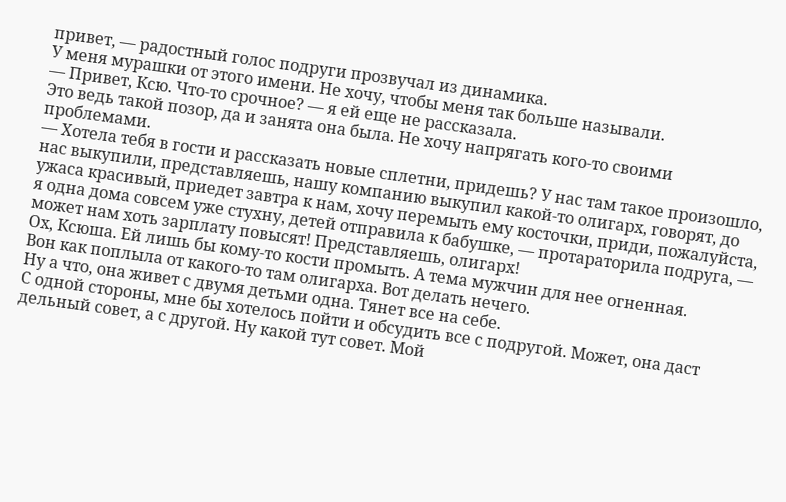привет, — радостный голос подруги прозвучал из динамика.
У меня мурашки от этого имени. Не хочу, чтобы меня так больше называли.
— Привет, Ксю. Что-то срочное? — я ей еще не рассказала.
Это ведь такой позор, да и занята она была. Не хочу напрягать кого-то своими проблемами.
— Хотела тебя в гости и рассказать новые сплетни, придешь? У нас там такое произошло, нас выкупили, представляешь, нашу компанию выкупил какой-то олигарх, говорят, до ужаса красивый, приедет завтра к нам, хочу перемыть ему косточки, приди, пожалуйста, я одна дома совсем уже стухну, детей отправила к бабушке, — протараторила подруга, — может нам хоть зарплату повысят! Представляешь, олигарх!
Ох, Ксюша. Ей лишь бы кому-то кости промыть. А тема мужчин для нее огненная.
Вон как поплыла от какого-то там олигарха. Вот делать нечего.
Ну а что, она живет с двумя детьми одна. Тянет все на себе.
С одной стороны, мне бы хотелось пойти и обсудить все с подругой. Может, она даст дельный совет, а с другой. Ну какой тут совет. Мой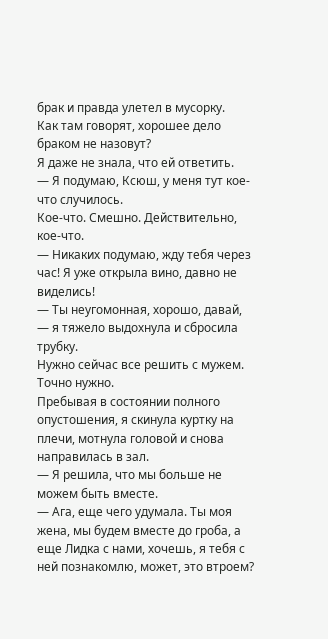брак и правда улетел в мусорку.
Как там говорят, хорошее дело браком не назовут?
Я даже не знала, что ей ответить.
— Я подумаю, Ксюш, у меня тут кое-что случилось.
Кое-что. Смешно. Действительно, кое-что.
— Никаких подумаю, жду тебя через час! Я уже открыла вино, давно не виделись!
— Ты неугомонная, хорошо, давай, — я тяжело выдохнула и сбросила трубку.
Нужно сейчас все решить с мужем. Точно нужно.
Пребывая в состоянии полного опустошения, я скинула куртку на плечи, мотнула головой и снова направилась в зал.
— Я решила, что мы больше не можем быть вместе.
— Ага, еще чего удумала. Ты моя жена, мы будем вместе до гроба, а еще Лидка с нами, хочешь, я тебя с ней познакомлю, может, это втроем?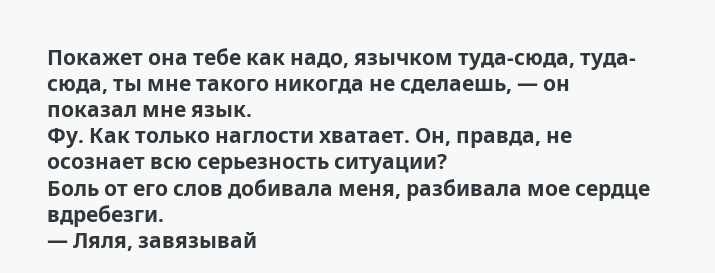Покажет она тебе как надо, язычком туда-сюда, туда-сюда, ты мне такого никогда не сделаешь, — он показал мне язык.
Фу. Как только наглости хватает. Он, правда, не осознает всю серьезность ситуации?
Боль от его слов добивала меня, разбивала мое сердце вдребезги.
— Ляля, завязывай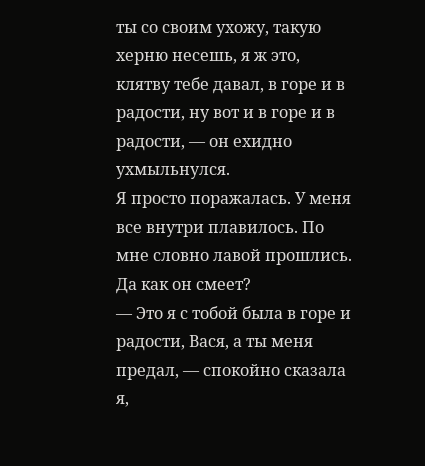ты со своим ухожу, такую херню несешь, я ж это, клятву тебе давал, в горе и в радости, ну вот и в горе и в радости, — он ехидно ухмыльнулся.
Я просто поражалась. У меня все внутри плавилось. По мне словно лавой прошлись. Да как он смеет?
— Это я с тобой была в горе и радости, Вася, а ты меня предал, — спокойно сказала я,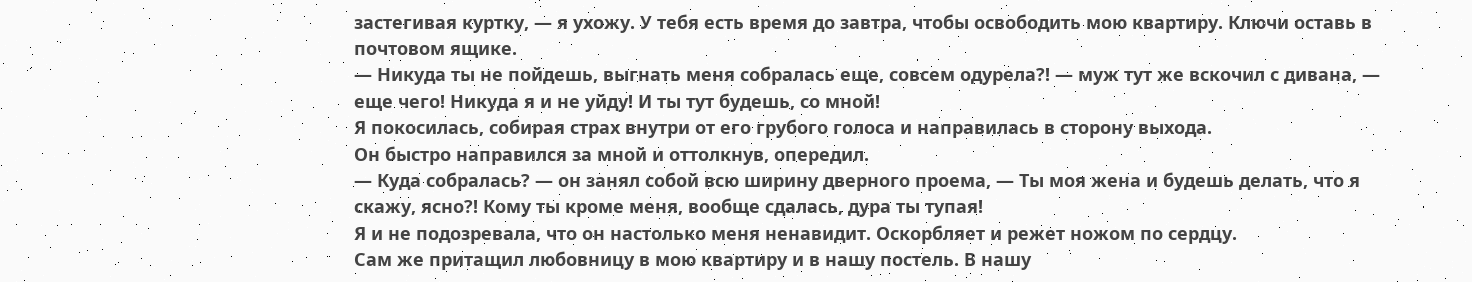застегивая куртку, — я ухожу. У тебя есть время до завтра, чтобы освободить мою квартиру. Ключи оставь в почтовом ящике.
— Никуда ты не пойдешь, выгнать меня собралась еще, совсем одурела?! — муж тут же вскочил с дивана, — еще чего! Никуда я и не уйду! И ты тут будешь, со мной!
Я покосилась, собирая страх внутри от его грубого голоса и направилась в сторону выхода.
Он быстро направился за мной и оттолкнув, опередил.
— Куда собралась? — он занял собой всю ширину дверного проема, — Ты моя жена и будешь делать, что я скажу, ясно?! Кому ты кроме меня, вообще сдалась, дура ты тупая!
Я и не подозревала, что он настолько меня ненавидит. Оскорбляет и режет ножом по сердцу.
Сам же притащил любовницу в мою квартиру и в нашу постель. В нашу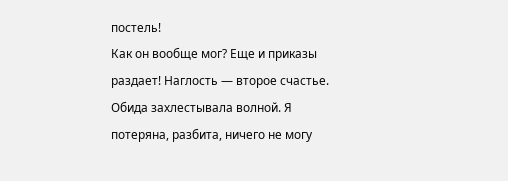постель!
Как он вообще мог? Еще и приказы раздает! Наглость — второе счастье.
Обида захлестывала волной. Я потеряна, разбита, ничего не могу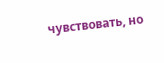чувствовать, но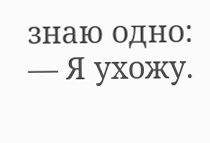знаю одно:
— Я ухожу.